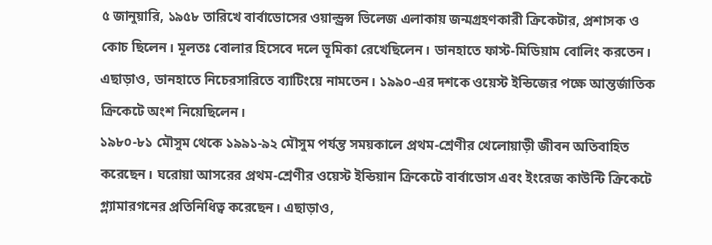৫ জানুয়ারি, ১৯৫৮ তারিখে বার্বাডোসের ওয়াল্ড্রন্স ভিলেজ এলাকায় জন্মগ্রহণকারী ক্রিকেটার, প্রশাসক ও কোচ ছিলেন। মূলতঃ বোলার হিসেবে দলে ভূমিকা রেখেছিলেন। ডানহাতে ফাস্ট-মিডিয়াম বোলিং করতেন। এছাড়াও, ডানহাতে নিচেরসারিতে ব্যাটিংয়ে নামতেন। ১৯৯০-এর দশকে ওয়েস্ট ইন্ডিজের পক্ষে আন্তর্জাতিক ক্রিকেটে অংশ নিয়েছিলেন।
১৯৮০-৮১ মৌসুম থেকে ১৯৯১-৯২ মৌসুম পর্যন্ত সময়কালে প্রথম-শ্রেণীর খেলোয়াড়ী জীবন অতিবাহিত করেছেন। ঘরোয়া আসরের প্রথম-শ্রেণীর ওয়েস্ট ইন্ডিয়ান ক্রিকেটে বার্বাডোস এবং ইংরেজ কাউন্টি ক্রিকেটে গ্ল্যামারগনের প্রতিনিধিত্ব করেছেন। এছাড়াও,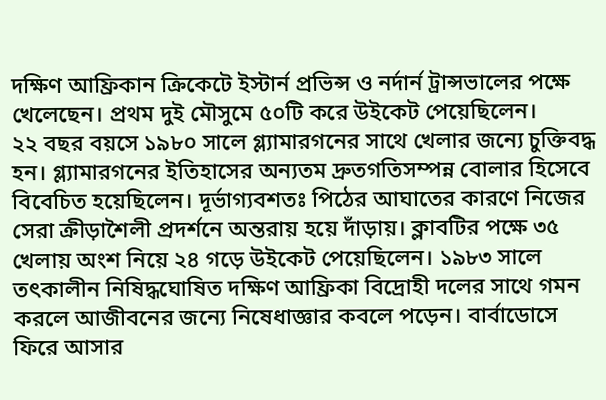দক্ষিণ আফ্রিকান ক্রিকেটে ইস্টার্ন প্রভিন্স ও নর্দার্ন ট্রান্সভালের পক্ষে খেলেছেন। প্রথম দুই মৌসুমে ৫০টি করে উইকেট পেয়েছিলেন।
২২ বছর বয়সে ১৯৮০ সালে গ্ল্যামারগনের সাথে খেলার জন্যে চুক্তিবদ্ধ হন। গ্ল্যামারগনের ইতিহাসের অন্যতম দ্রুতগতিসম্পন্ন বোলার হিসেবে বিবেচিত হয়েছিলেন। দূর্ভাগ্যবশতঃ পিঠের আঘাতের কারণে নিজের সেরা ক্রীড়াশৈলী প্রদর্শনে অন্তরায় হয়ে দাঁড়ায়। ক্লাবটির পক্ষে ৩৫ খেলায় অংশ নিয়ে ২৪ গড়ে উইকেট পেয়েছিলেন। ১৯৮৩ সালে তৎকালীন নিষিদ্ধঘোষিত দক্ষিণ আফ্রিকা বিদ্রোহী দলের সাথে গমন করলে আজীবনের জন্যে নিষেধাজ্ঞার কবলে পড়েন। বার্বাডোসে ফিরে আসার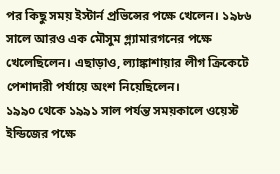পর কিছু সময় ইস্টার্ন প্রভিন্সের পক্ষে খেলেন। ১৯৮৬ সালে আরও এক মৌসুম গ্ল্যামারগনের পক্ষে খেলেছিলেন। এছাড়াও, ল্যাঙ্কাশায়ার লীগ ক্রিকেটে পেশাদারী পর্যায়ে অংশ নিয়েছিলেন।
১৯৯০ থেকে ১৯৯১ সাল পর্যন্ত সময়কালে ওয়েস্ট ইন্ডিজের পক্ষে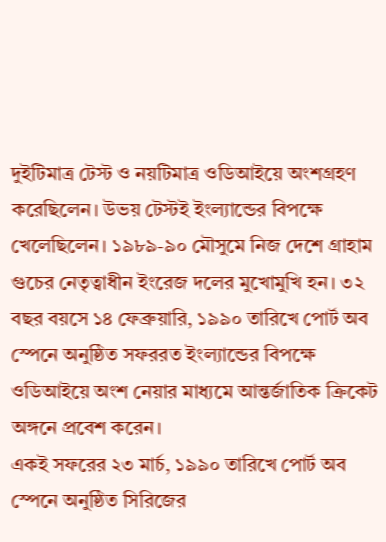দুইটিমাত্র টেস্ট ও নয়টিমাত্র ওডিআইয়ে অংশগ্রহণ করেছিলেন। উভয় টেস্টই ইংল্যান্ডের বিপক্ষে খেলেছিলেন। ১৯৮৯-৯০ মৌসুমে নিজ দেশে গ্রাহাম গুচের নেতৃত্বাধীন ইংরেজ দলের মুখোমুখি হন। ৩২ বছর বয়সে ১৪ ফেব্রুয়ারি, ১৯৯০ তারিখে পোর্ট অব স্পেনে অনুষ্ঠিত সফররত ইংল্যান্ডের বিপক্ষে ওডিআইয়ে অংশ নেয়ার মাধ্যমে আন্তর্জাতিক ক্রিকেট অঙ্গনে প্রবেশ করেন।
একই সফরের ২৩ মার্চ, ১৯৯০ তারিখে পোর্ট অব স্পেনে অনুষ্ঠিত সিরিজের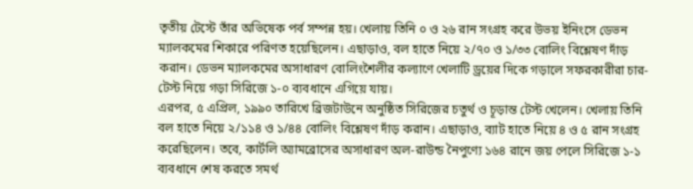তৃতীয় টেস্টে তাঁর অভিষেক পর্ব সম্পন্ন হয়। খেলায় তিনি ০ ও ২৬ রান সংগ্রহ করে উভয় ইনিংসে ডেভন ম্যালকমের শিকারে পরিণত হয়েছিলেন। এছাড়াও, বল হাতে নিয়ে ২/৭০ ও ১/৩৩ বোলিং বিশ্লেষণ দাঁড় করান। ডেভন ম্যালকমের অসাধারণ বোলিংশৈলীর কল্যাণে খেলাটি ড্রয়ের দিকে গড়ালে সফরকারীরা চার-টেস্ট নিয়ে গড়া সিরিজে ১-০ ব্যবধানে এগিয়ে যায়।
এরপর, ৫ এপ্রিল, ১৯৯০ তারিখে ব্রিজটাউনে অনুষ্ঠিত সিরিজের চতুর্থ ও চূড়ান্ত টেস্ট খেলেন। খেলায় তিনি বল হাতে নিয়ে ২/১১৪ ও ১/৪৪ বোলিং বিশ্লেষণ দাঁড় করান। এছাড়াও, ব্যাট হাতে নিয়ে ৪ ও ৫ রান সংগ্রহ করেছিলেন। তবে, কার্টলি অ্যামব্রোসের অসাধারণ অল-রাউন্ড নৈপুণ্যে ১৬৪ রানে জয় পেলে সিরিজে ১-১ ব্যবধানে শেষ করতে সমর্থ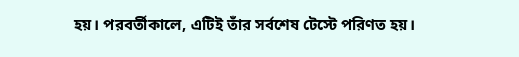হয়। পরবর্তীকালে, এটিই তাঁর সর্বশেষ টেস্টে পরিণত হয়।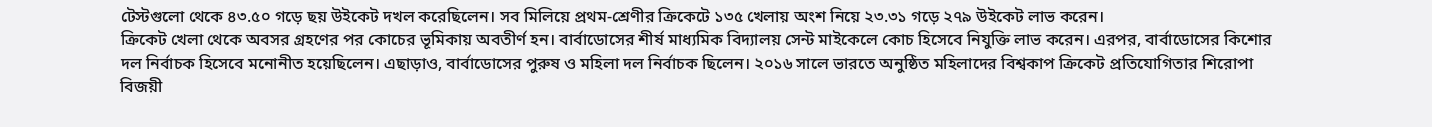টেস্টগুলো থেকে ৪৩.৫০ গড়ে ছয় উইকেট দখল করেছিলেন। সব মিলিয়ে প্রথম-শ্রেণীর ক্রিকেটে ১৩৫ খেলায় অংশ নিয়ে ২৩.৩১ গড়ে ২৭৯ উইকেট লাভ করেন।
ক্রিকেট খেলা থেকে অবসর গ্রহণের পর কোচের ভূমিকায় অবতীর্ণ হন। বার্বাডোসের শীর্ষ মাধ্যমিক বিদ্যালয় সেন্ট মাইকেলে কোচ হিসেবে নিযুক্তি লাভ করেন। এরপর, বার্বাডোসের কিশোর দল নির্বাচক হিসেবে মনোনীত হয়েছিলেন। এছাড়াও, বার্বাডোসের পুরুষ ও মহিলা দল নির্বাচক ছিলেন। ২০১৬ সালে ভারতে অনুষ্ঠিত মহিলাদের বিশ্বকাপ ক্রিকেট প্রতিযোগিতার শিরোপা বিজয়ী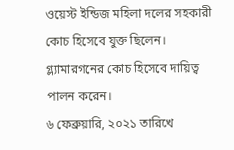ওয়েস্ট ইন্ডিজ মহিলা দলের সহকারী কোচ হিসেবে যুক্ত ছিলেন। গ্ল্যামারগনের কোচ হিসেবে দায়িত্ব পালন করেন।
৬ ফেব্রুয়ারি, ২০২১ তারিখে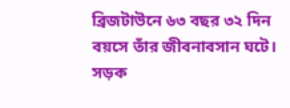ব্রিজটাউনে ৬৩ বছর ৩২ দিন বয়সে তাঁর জীবনাবসান ঘটে। সড়ক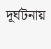দূর্ঘটনায়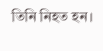তিনি নিহত হন।